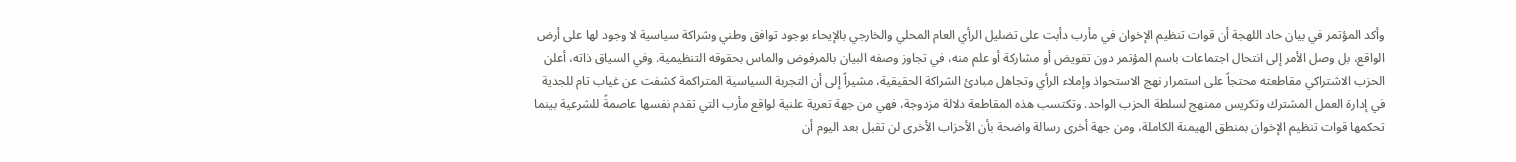وأكد المؤتمر في بيان حاد اللهجة أن قوات تنظيم الإخوان في مأرب دأبت على تضليل الرأي العام المحلي والخارجي بالإيحاء بوجود توافق وطني وشراكة سياسية لا وجود لها على أرض الواقع، بل وصل الأمر إلى انتحال اجتماعات باسم المؤتمر دون تفويض أو مشاركة أو علم منه، في تجاوز وصفه البيان بالمرفوض والماس بحقوقه التنظيمية. وفي السياق ذاته، أعلن الحزب الاشتراكي مقاطعته محتجاً على استمرار نهج الاستحواذ وإملاء الرأي وتجاهل مبادئ الشراكة الحقيقية، مشيراً إلى أن التجربة السياسية المتراكمة كشفت عن غياب تام للجدية في إدارة العمل المشترك وتكريس ممنهج لسلطة الحزب الواحد. وتكتسب هذه المقاطعة دلالة مزدوجة، فهي من جهة تعرية علنية لواقع مأرب التي تقدم نفسها عاصمةً للشرعية بينما تحكمها قوات تنظيم الإخوان بمنطق الهيمنة الكاملة، ومن جهة أخرى رسالة واضحة بأن الأحزاب الأخرى لن تقبل بعد اليوم أن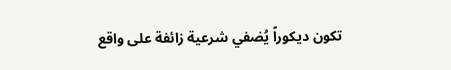تكون ديكوراً يُضفي شرعية زائفة على واقع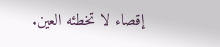إقصاء لا تخطئه العين.